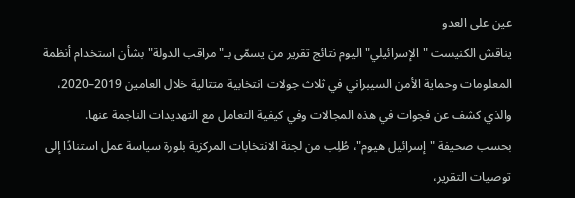عين على العدو
يناقش الكنيست "الإسرائيلي" اليوم نتائج تقرير من يسمّى بـ"مراقب الدولة" بشأن استخدام أنظمة المعلومات وحماية الأمن السيبراني في ثلاث جولات انتخابية متتالية خلال العامين 2019–2020، والذي كشف عن فجوات في هذه المجالات وفي كيفية التعامل مع التهديدات الناجمة عنها.
بحسب صحيفة "إسرائيل هيوم"، طُلِب من لجنة الانتخابات المركزية بلورة سياسة عمل استنادًا إلى توصيات التقرير،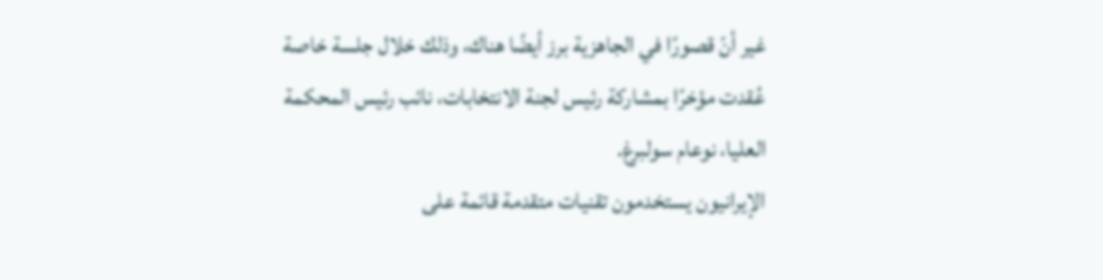غير أنّ قصورًا في الجاهزية برز أيضًا هناك، وذلك خلال جلسة خاصة عُقدت مؤخرًا بمشاركة رئيس لجنة الانتخابات، نائب رئيس المحكمة العليا، نوعام سولبرغ.
الإيرانيون يستخدمون تقنيات متقدمة قائمة على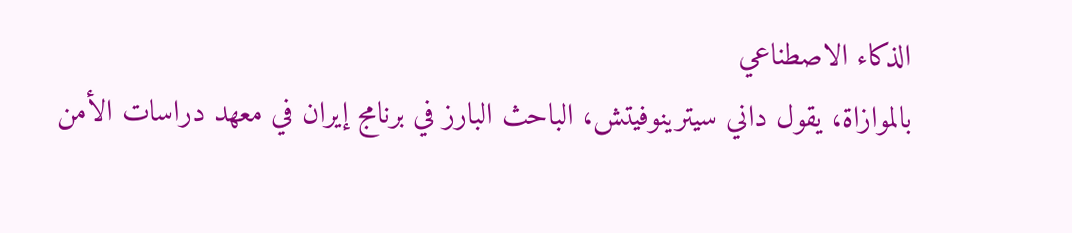الذكاء الاصطناعي
بالموازاة، يقول داني سيترينوفيتش، الباحث البارز في برنامج إيران في معهد دراسات الأمن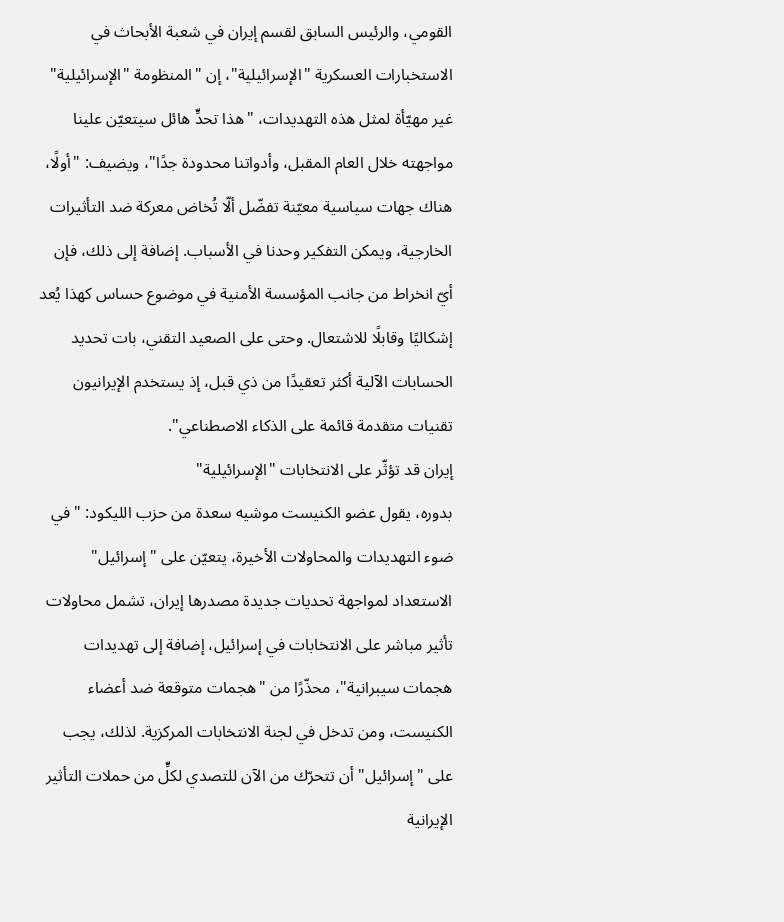القومي، والرئيس السابق لقسم إيران في شعبة الأبحاث في الاستخبارات العسكرية "الإسرائيلية"، إن "المنظومة "الإسرائيلية" غير مهيّأة لمثل هذه التهديدات، "هذا تحدٍّ هائل سيتعيّن علينا مواجهته خلال العام المقبل، وأدواتنا محدودة جدًا"، ويضيف: "أولًا، هناك جهات سياسية معيّنة تفضّل ألّا تُخاض معركة ضد التأثيرات الخارجية، ويمكن التفكير وحدنا في الأسباب. إضافة إلى ذلك، فإن أيّ انخراط من جانب المؤسسة الأمنية في موضوع حساس كهذا يُعد إشكاليًا وقابلًا للاشتعال. وحتى على الصعيد التقني، بات تحديد الحسابات الآلية أكثر تعقيدًا من ذي قبل، إذ يستخدم الإيرانيون تقنيات متقدمة قائمة على الذكاء الاصطناعي".
إيران قد تؤثّر على الانتخابات "الإسرائيلية"
بدوره، يقول عضو الكنيست موشيه سعدة من حزب الليكود: "في ضوء التهديدات والمحاولات الأخيرة، يتعيّن على "إسرائيل" الاستعداد لمواجهة تحديات جديدة مصدرها إيران، تشمل محاولات تأثير مباشر على الانتخابات في إسرائيل، إضافة إلى تهديدات هجمات سيبرانية"، محذّرًا من "هجمات متوقعة ضد أعضاء الكنيست، ومن تدخل في لجنة الانتخابات المركزية. لذلك، يجب على "إسرائيل" أن تتحرّك من الآن للتصدي لكلٍّ من حملات التأثير الإيرانية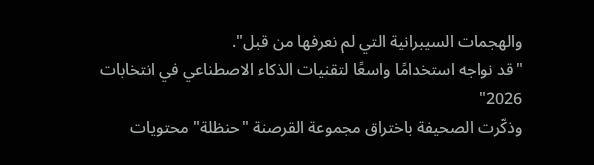والهجمات السيبرانية التي لم نعرفها من قبل".
"قد نواجه استخدامًا واسعًا لتقنيات الذكاء الاصطناعي في انتخابات 2026"
وذكّرت الصحيفة باختراق مجموعة القرصنة "حنظلة" محتويات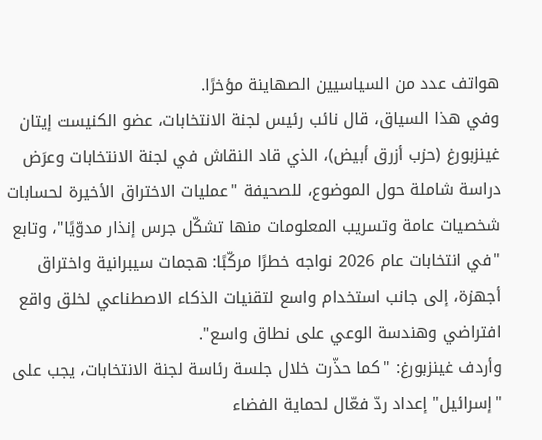هواتف عدد من السياسيين الصهاينة مؤخرًا.
وفي هذا السياق، قال نائب رئيس لجنة الانتخابات، عضو الكنيست إيتان غينزبورغ (حزب أزرق أبيض)، الذي قاد النقاش في لجنة الانتخابات وعرَض دراسة شاملة حول الموضوع، للصحيفة "عمليات الاختراق الأخيرة لحسابات شخصيات عامة وتسريب المعلومات منها تشكّل جرس إنذار مدوّيًا"، وتابع "في انتخابات عام 2026 نواجه خطرًا مركّبًا: هجمات سيبرانية واختراق أجهزة، إلى جانب استخدام واسع لتقنيات الذكاء الاصطناعي لخلق واقع افتراضي وهندسة الوعي على نطاق واسع".
وأردف غينزبورغ: "كما حذّرت خلال جلسة رئاسة لجنة الانتخابات، يجب على "إسرائيل" إعداد ردّ فعّال لحماية الفضاء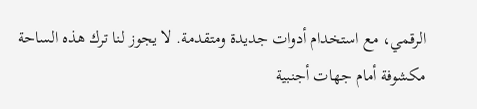الرقمي، مع استخدام أدوات جديدة ومتقدمة. لا يجوز لنا ترك هذه الساحة مكشوفة أمام جهات أجنبية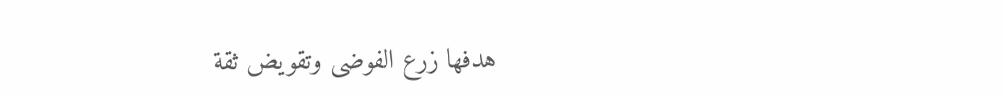هدفها زرع الفوضى وتقويض ثقة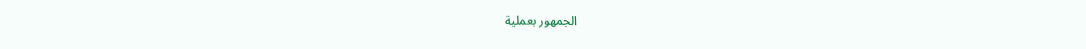الجمهور بعملية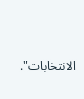الانتخابات".